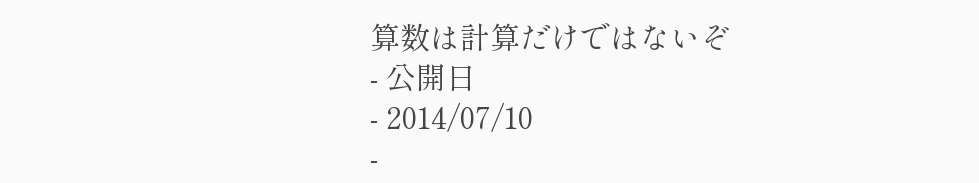算数は計算だけではないぞ
- 公開日
- 2014/07/10
-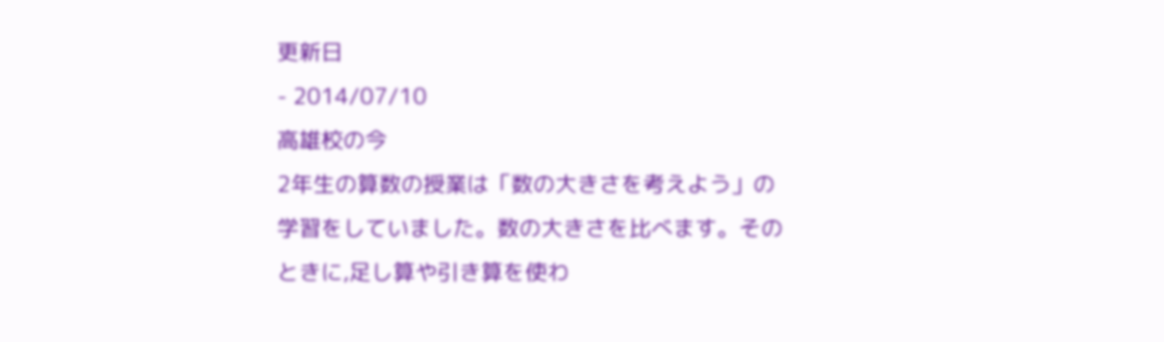更新日
- 2014/07/10
高雄校の今
2年生の算数の授業は「数の大きさを考えよう」の学習をしていました。数の大きさを比べます。そのときに,足し算や引き算を使わ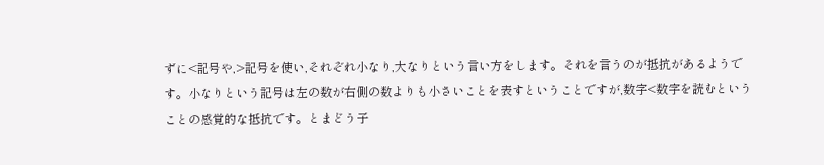ずに<記号や,>記号を使い,それぞれ小なり,大なりという言い方をします。それを言うのが抵抗があるようです。小なりという記号は左の数が右側の数よりも小さいことを表すということですが,数字<数字を読むということの感覚的な抵抗です。とまどう子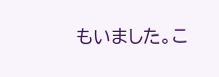もいました。こ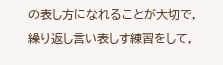の表し方になれることが大切で,繰り返し言い表しす練習をして,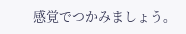感覚でつかみましょう。